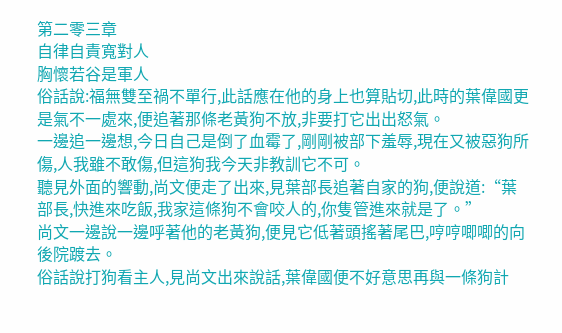第二零三章
自律自責寬對人
胸懷若谷是軍人
俗話說:福無雙至禍不單行,此話應在他的身上也算貼切,此時的葉偉國更是氣不一處來,便追著那條老黃狗不放,非要打它出出怒氣。
一邊追一邊想,今日自己是倒了血霉了,剛剛被部下羞辱,現在又被惡狗所傷,人我雖不敢傷,但這狗我今天非教訓它不可。
聽見外面的響動,尚文便走了出來,見葉部長追著自家的狗,便說道:“葉部長,快進來吃飯,我家這條狗不會咬人的,你隻管進來就是了。”
尚文一邊說一邊呼著他的老黃狗,便見它低著頭搖著尾巴,哼哼唧唧的向後院踱去。
俗話說打狗看主人,見尚文出來說話,葉偉國便不好意思再與一條狗計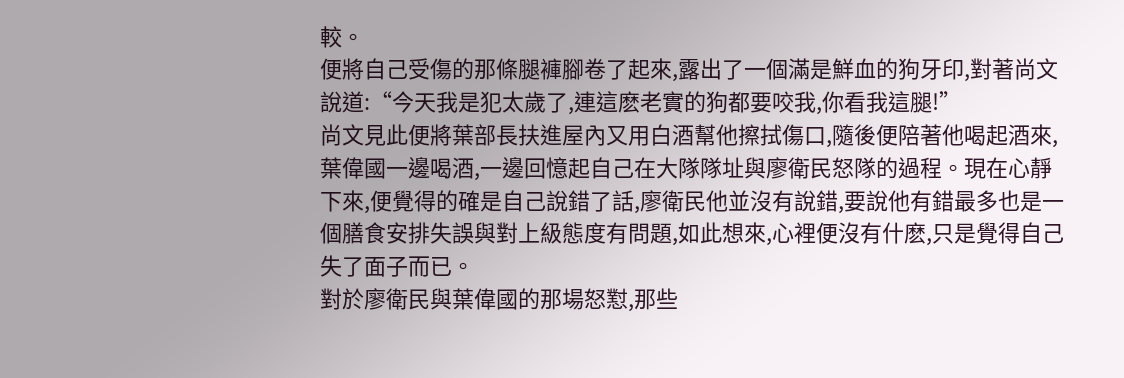較。
便將自己受傷的那條腿褲腳卷了起來,露出了一個滿是鮮血的狗牙印,對著尚文說道:“今天我是犯太歲了,連這麽老實的狗都要咬我,你看我這腿!”
尚文見此便將葉部長扶進屋內又用白酒幫他擦拭傷口,隨後便陪著他喝起酒來,葉偉國一邊喝酒,一邊回憶起自己在大隊隊址與廖衛民怒隊的過程。現在心靜下來,便覺得的確是自己說錯了話,廖衛民他並沒有說錯,要說他有錯最多也是一個膳食安排失誤與對上級態度有問題,如此想來,心裡便沒有什麽,只是覺得自己失了面子而已。
對於廖衛民與葉偉國的那場怒懟,那些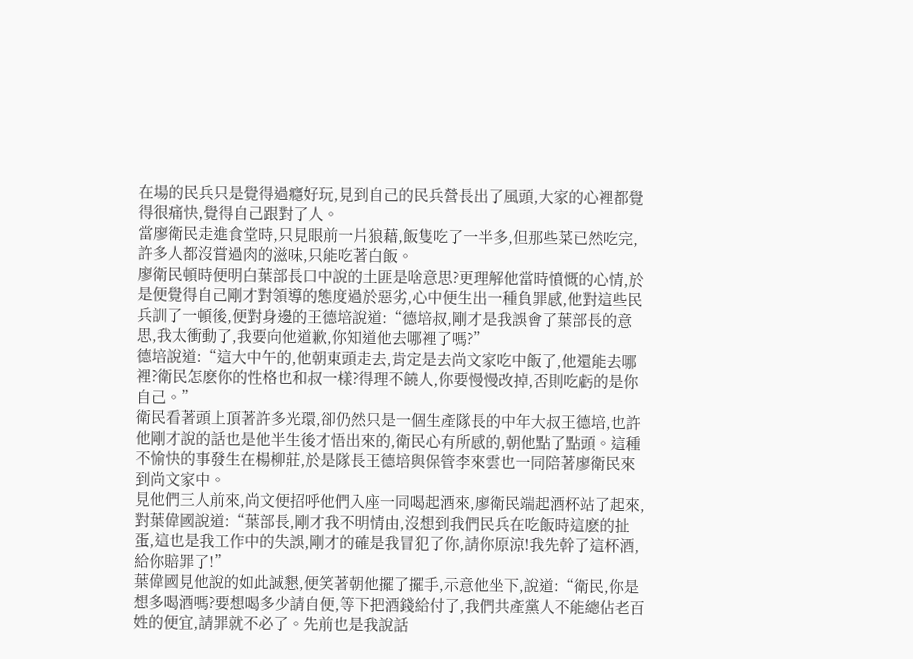在場的民兵只是覺得過癮好玩,見到自己的民兵營長出了風頭,大家的心裡都覺得很痛快,覺得自己跟對了人。
當廖衛民走進食堂時,只見眼前一片狼藉,飯隻吃了一半多,但那些菜已然吃完,許多人都沒嘗過肉的滋味,只能吃著白飯。
廖衛民頓時便明白葉部長口中說的土匪是啥意思?更理解他當時憤慨的心情,於是便覺得自己剛才對領導的態度過於惡劣,心中便生出一種負罪感,他對這些民兵訓了一頓後,便對身邊的王德培說道:“德培叔,剛才是我誤會了葉部長的意思,我太衝動了,我要向他道歉,你知道他去哪裡了嗎?”
德培說道:“這大中午的,他朝東頭走去,肯定是去尚文家吃中飯了,他還能去哪裡?衛民怎麽你的性格也和叔一樣?得理不饒人,你要慢慢改掉,否則吃虧的是你自己。”
衛民看著頭上頂著許多光環,卻仍然只是一個生產隊長的中年大叔王德培,也許他剛才說的話也是他半生後才悟出來的,衛民心有所感的,朝他點了點頭。這種不愉快的事發生在楊柳莊,於是隊長王德培與保管李來雲也一同陪著廖衛民來到尚文家中。
見他們三人前來,尚文便招呼他們入座一同喝起酒來,廖衛民端起酒杯站了起來,對葉偉國說道:“葉部長,剛才我不明情由,沒想到我們民兵在吃飯時這麽的扯蛋,這也是我工作中的失誤,剛才的確是我冒犯了你,請你原涼!我先幹了這杯酒,給你賠罪了!”
葉偉國見他說的如此誠懇,便笑著朝他擺了擺手,示意他坐下,說道:“衛民,你是想多喝酒嗎?要想喝多少請自便,等下把酒錢給付了,我們共產黨人不能總佔老百姓的便宜,請罪就不必了。先前也是我說話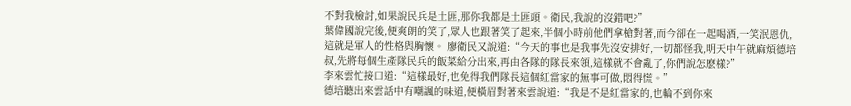不對我檢討,如果說民兵是土匪,那你我都是土匪頭。衛民,我說的沒錯吧?”
葉偉國說完後,便爽朗的笑了,眾人也跟著笑了起來,半個小時前他們拿槍對著,而今卻在一起喝酒,一笑泯恩仇,
這就是軍人的性格與胸懷。 廖衛民又說道:“今天的事也是我事先沒安排好,一切都怪我,明天中午就麻煩德培叔,先將每個生產隊民兵的飯菜給分出來,再由各隊的隊長來領,這樣就不會亂了,你們說怎麽樣?”
李來雲忙接口道:“這樣最好,也免得我們隊長這個紅當家的無事可做,悶得慌。”
德培聽出來雲話中有嘲諷的味道,便橫眉對著來雲說道:“我是不是紅當家的,也輪不到你來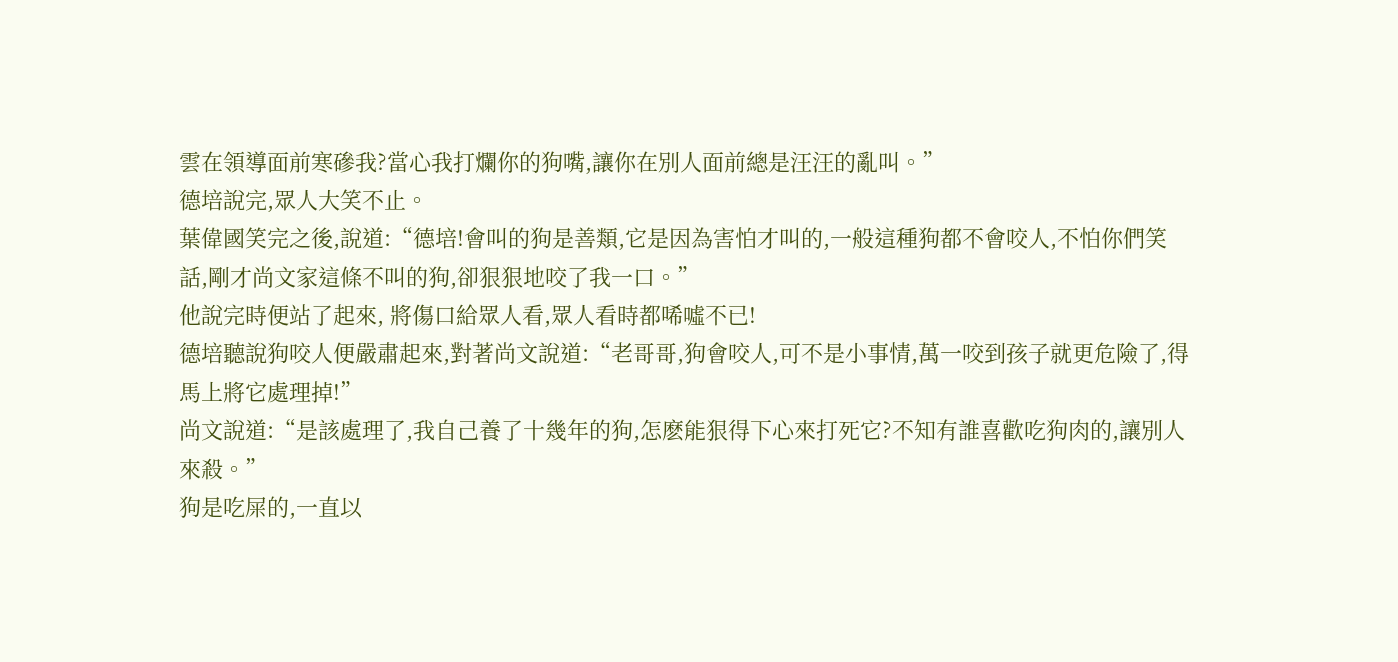雲在領導面前寒磣我?當心我打爛你的狗嘴,讓你在別人面前總是汪汪的亂叫。”
德培說完,眾人大笑不止。
葉偉國笑完之後,說道:“德培!會叫的狗是善類,它是因為害怕才叫的,一般這種狗都不會咬人,不怕你們笑話,剛才尚文家這條不叫的狗,卻狠狠地咬了我一口。”
他說完時便站了起來, 將傷口給眾人看,眾人看時都唏噓不已!
德培聽說狗咬人便嚴肅起來,對著尚文說道:“老哥哥,狗會咬人,可不是小事情,萬一咬到孩子就更危險了,得馬上將它處理掉!”
尚文說道:“是該處理了,我自己養了十幾年的狗,怎麽能狠得下心來打死它?不知有誰喜歡吃狗肉的,讓別人來殺。”
狗是吃屎的,一直以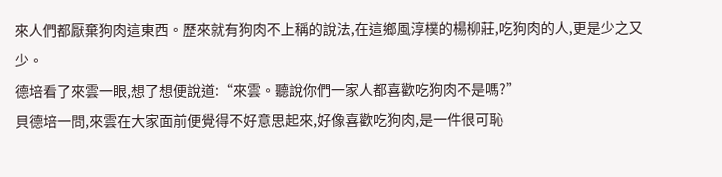來人們都厭棄狗肉這東西。歷來就有狗肉不上稱的說法,在這鄉風淳樸的楊柳莊,吃狗肉的人,更是少之又少。
德培看了來雲一眼,想了想便說道:“來雲。聽說你們一家人都喜歡吃狗肉不是嗎?”
貝德培一問,來雲在大家面前便覺得不好意思起來,好像喜歡吃狗肉,是一件很可恥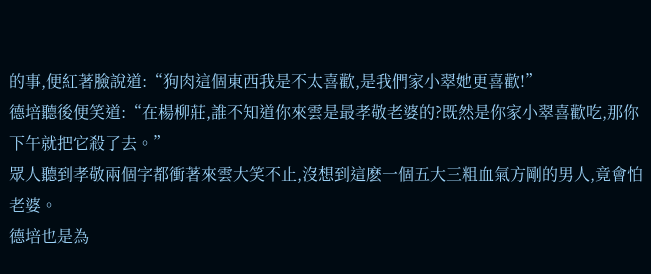的事,便紅著臉說道:“狗肉這個東西我是不太喜歡,是我們家小翠她更喜歡!”
德培聽後便笑道:“在楊柳莊,誰不知道你來雲是最孝敬老婆的?既然是你家小翠喜歡吃,那你下午就把它殺了去。”
眾人聽到孝敬兩個字都衝著來雲大笑不止,沒想到這麽一個五大三粗血氣方剛的男人,竟會怕老婆。
德培也是為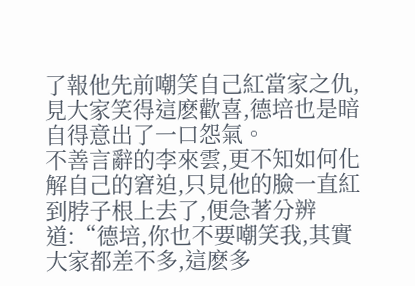了報他先前嘲笑自己紅當家之仇,見大家笑得這麽歡喜,德培也是暗自得意出了一口怨氣。
不善言辭的李來雲,更不知如何化解自己的窘迫,只見他的臉一直紅到脖子根上去了,便急著分辨道:“德培,你也不要嘲笑我,其實大家都差不多,這麽多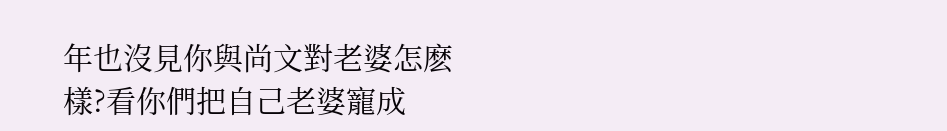年也沒見你與尚文對老婆怎麽樣?看你們把自己老婆寵成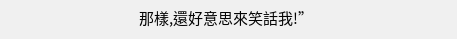那樣,還好意思來笑話我!”